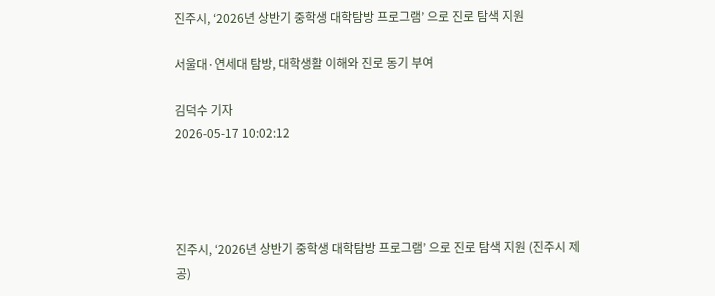진주시, ‘2026년 상반기 중학생 대학탐방 프로그램’ 으로 진로 탐색 지원

서울대·연세대 탐방, 대학생활 이해와 진로 동기 부여

김덕수 기자
2026-05-17 10:02:12




진주시, ‘2026년 상반기 중학생 대학탐방 프로그램’ 으로 진로 탐색 지원 (진주시 제공)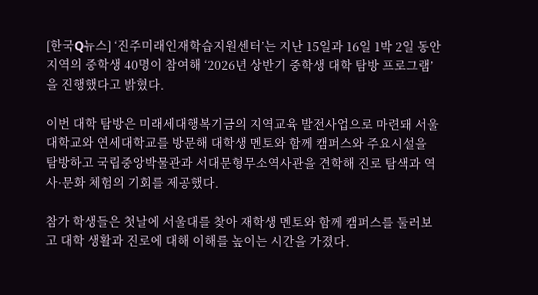[한국Q뉴스] ‘진주미래인재학습지원센터’는 지난 15일과 16일 1박 2일 동안 지역의 중학생 40명이 참여해 ‘2026년 상반기 중학생 대학 탐방 프로그램’을 진행했다고 밝혔다.

이번 대학 탐방은 미래세대행복기금의 지역교육 발전사업으로 마련돼 서울대학교와 연세대학교를 방문해 대학생 멘토와 함께 캠퍼스와 주요시설을 탐방하고 국립중앙박물관과 서대문형무소역사관을 견학해 진로 탐색과 역사·문화 체험의 기회를 제공했다.

참가 학생들은 첫날에 서울대를 찾아 재학생 멘토와 함께 캠퍼스를 둘러보고 대학 생활과 진로에 대해 이해를 높이는 시간을 가졌다.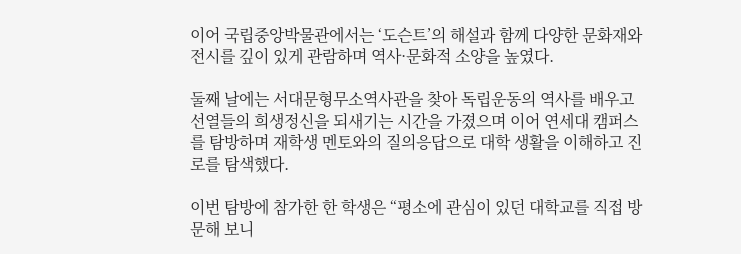이어 국립중앙박물관에서는 ‘도슨트’의 해설과 함께 다양한 문화재와 전시를 깊이 있게 관람하며 역사·문화적 소양을 높였다.

둘째 날에는 서대문형무소역사관을 찾아 독립운동의 역사를 배우고 선열들의 희생정신을 되새기는 시간을 가졌으며 이어 연세대 캠퍼스를 탐방하며 재학생 멘토와의 질의응답으로 대학 생활을 이해하고 진로를 탐색했다.

이번 탐방에 참가한 한 학생은 “평소에 관심이 있던 대학교를 직접 방문해 보니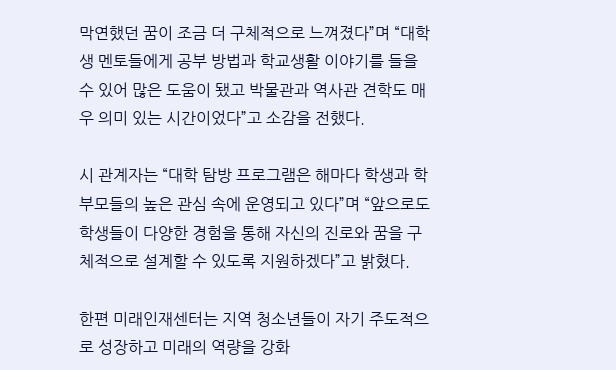막연했던 꿈이 조금 더 구체적으로 느껴졌다”며 “대학생 멘토들에게 공부 방법과 학교생활 이야기를 들을 수 있어 많은 도움이 됐고 박물관과 역사관 견학도 매우 의미 있는 시간이었다”고 소감을 전했다.

시 관계자는 “대학 탐방 프로그램은 해마다 학생과 학부모들의 높은 관심 속에 운영되고 있다”며 “앞으로도 학생들이 다양한 경험을 통해 자신의 진로와 꿈을 구체적으로 설계할 수 있도록 지원하겠다”고 밝혔다.

한편 미래인재센터는 지역 청소년들이 자기 주도적으로 성장하고 미래의 역량을 강화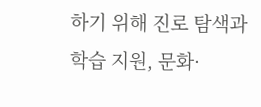하기 위해 진로 탐색과 학습 지원, 문화·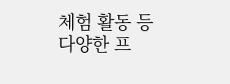체험 활동 등 다양한 프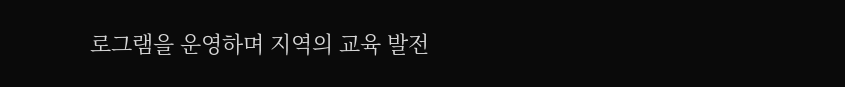로그램을 운영하며 지역의 교육 발전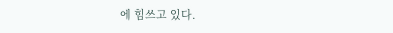에 힘쓰고 있다.